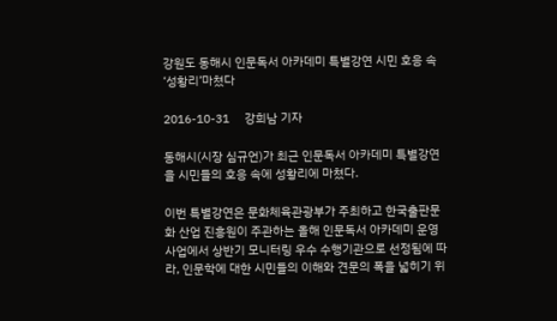강원도 동해시 인문독서 아카데미 특별강연 시민 호응 속‘성황리’마쳤다

2016-10-31     강희남 기자

동해시(시장 심규언)가 최근 인문독서 아카데미 특별강연을 시민들의 호응 속에 성황리에 마쳤다.

이번 특별강연은 문화체육관광부가 주최하고 한국출판문화 산업 진흥원이 주관하는 올해 인문독서 아카데미 운영 사업에서 상반기 모니터링 우수 수행기관으로 선정됨에 따라, 인문학에 대한 시민들의 이해와 견문의 폭을 넓히기 위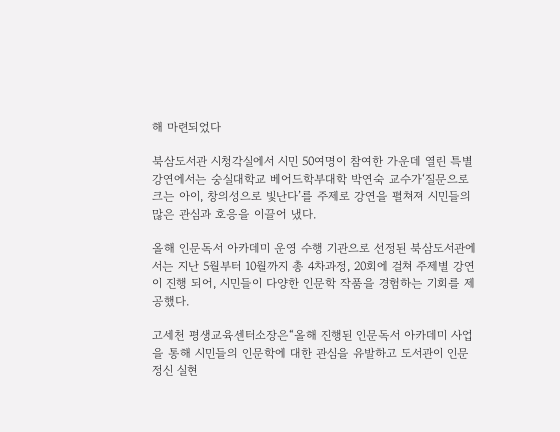해 마련되었다

북삼도서관 시청각실에서 시민 50여명이 참여한 가운데 열린 특별 강연에서는 숭실대학교 베어드학부대학 박연숙 교수가‘질문으로 크는 아이, 창의성으로 빛난다’를 주제로 강연을 펼쳐져 시민들의 많은 관심과 호응을 이끌어 냈다.

올해 인문독서 아카데미 운영 수행 기관으로 선정된 북삼도서관에서는 지난 5월부터 10월까지 총 4차과정, 20회에 걸쳐 주제별 강연이 진행 되어, 시민들이 다양한 인문학 작품을 경험하는 기회를 제공했다.

고세천 평생교육센터소장은“올해 진행된 인문독서 아카데미 사업을 통해 시민들의 인문학에 대한 관심을 유발하고 도서관이 인문정신 실현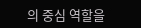의 중심 역할을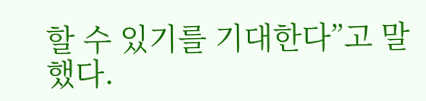할 수 있기를 기대한다”고 말했다.